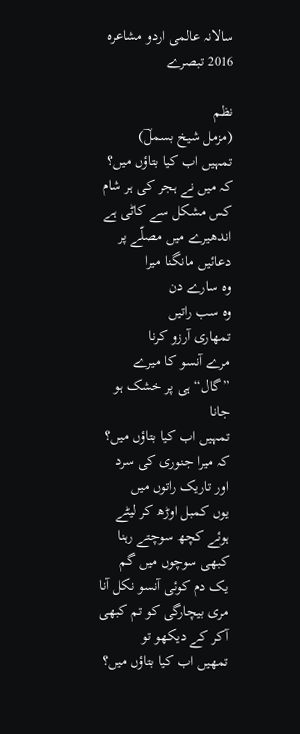سالانہ عالمی اردو مشاعرہ 2016 تبصرے

نظم
(مزمل شیخ بسملؔ)
تمہیں اب کیا بتاؤں میں؟
کہ میں نے ہجر کی ہر شام کس مشکل سے کاٹی ہے
اندھیرے میں مصلّے پر دعائیں مانگنا میرا
وہ سارے دن
وہ سب راتیں
تمھاری آرزو کرنا
مرے آنسو کا میرے ”گال“ ہی پر خشک ہو جانا
تمہیں اب کیا بتاؤں میں؟
کہ میرا جنوری کی سرد اور تاریک راتوں میں
یوں کمبل اوڑھ کر لیٹے ہوئے کچھ سوچتے رہنا
کبھی سوچوں میں گم یک دم کوئی آنسو نکل آنا
مری بیچارگی کو تم کبھی آکر کے دیکھو تو
تمھیں اب کیا بتاؤں میں؟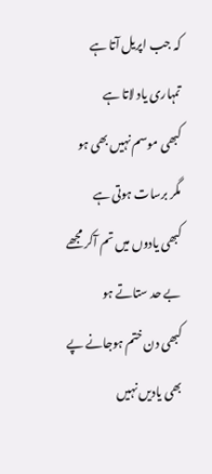کہ جب اپریل آتا ہے
تمہاری یاد لاتا ہے
کبھی موسم نہیں بھی ہو
مگر برسات ہوتی ہے
کبھی یادوں میں تم آکر مجھے بے حد ستاتے ہو
کبھی دن ختم ہوجانے پے بھی یادیں نہیں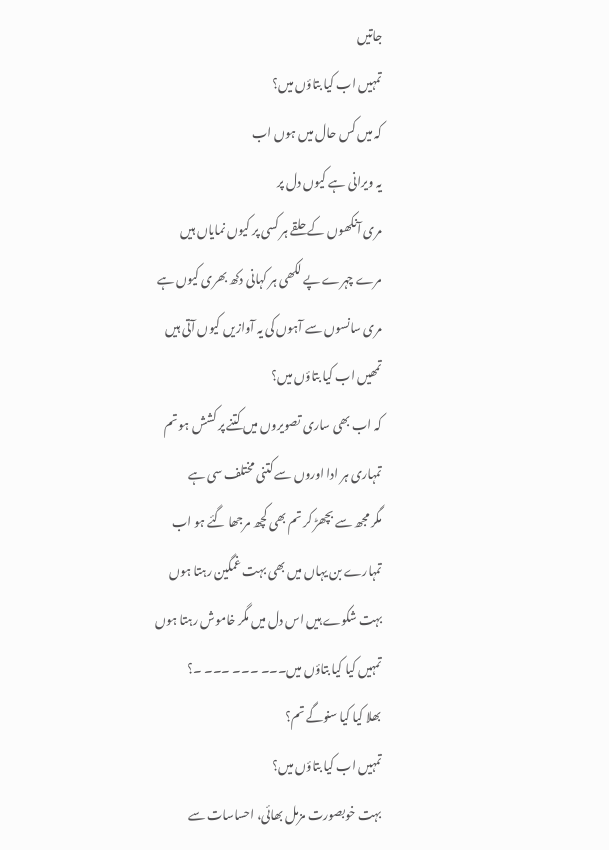جاتیں
تمہیں اب کیا بتاؤں میں؟
کہ میں کس حال میں ہوں اب
یہ ویرانی ہے کیوں دل پر
مری آنکھوں کے حلقے ہر کسی پر کیوں نمایاں ہیں
مرے چہرے پے لکھی ہر کہانی دکھ بھری کیوں ہے
مری سانسوں سے آہوں کی یہ آوازیں کیوں آتی ہیں
تمھیں اب کیا بتاؤں میں؟
کہ اب بھی ساری تصویروں میں کتنے پر کشش ہو تم
تمہاری ہر ادا اوروں سے کتنی مختلف سی ہے
مگر مجھ سے بچھڑ کر تم بھی کچھ مرجھا گئے ہو اب
تمہارے بن یہاں میں بھی بہت غمگین رہتا ہوں
بہت شکوے ہیں اس دل میں مگر خاموش رہتا ہوں
تمہیں کیا کیا بتاؤں میں۔۔۔ ۔۔۔ ۔۔۔ ۔؟
بھلا کیا کیا سنوگے تم؟
تمہیں اب کیا بتاؤں میں؟
بہت خوبصورت مزمل بھائی، احساسات سے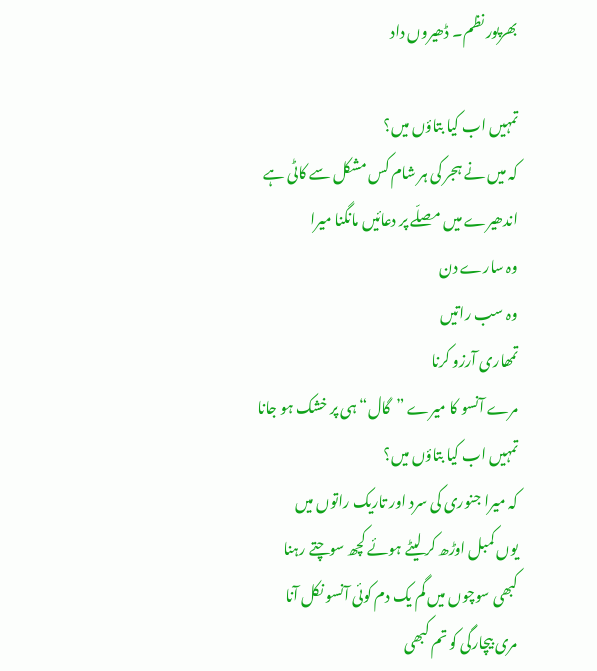بھرپور نظم۔ ڈھیروں داد

تمہیں اب کیا بتاؤں میں؟
کہ میں نے ہجر کی ہر شام کس مشکل سے کاٹی ہے
اندھیرے میں مصلّے پر دعائیں مانگنا میرا
وہ سارے دن
وہ سب راتیں
تمھاری آرزو کرنا
مرے آنسو کا میرے ”گال“ ہی پر خشک ہو جانا
تمہیں اب کیا بتاؤں میں؟
کہ میرا جنوری کی سرد اور تاریک راتوں میں
یوں کمبل اوڑھ کر لیٹے ہوئے کچھ سوچتے رہنا
کبھی سوچوں میں گم یک دم کوئی آنسو نکل آنا
مری بیچارگی کو تم کبھی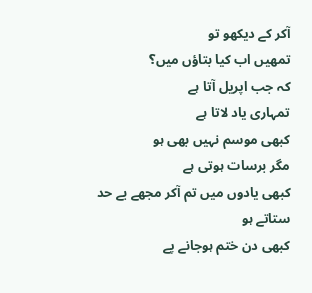آکر کے دیکھو تو
تمھیں اب کیا بتاؤں میں؟
کہ جب اپریل آتا ہے
تمہاری یاد لاتا ہے
کبھی موسم نہیں بھی ہو
مگر برسات ہوتی ہے
کبھی یادوں میں تم آکر مجھے بے حد ستاتے ہو
کبھی دن ختم ہوجانے پے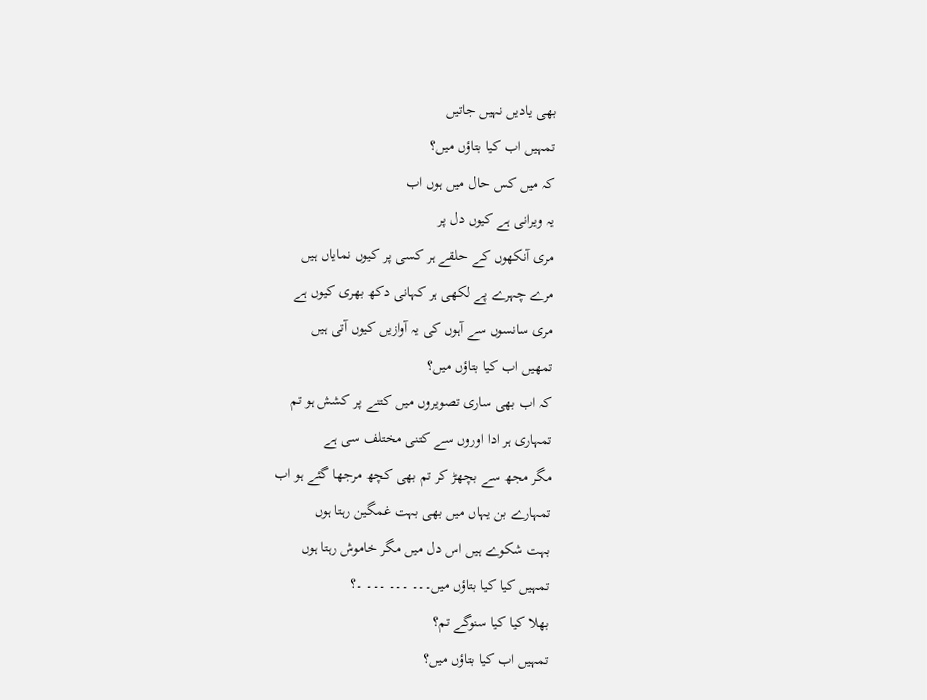بھی یادیں نہیں جاتیں
تمہیں اب کیا بتاؤں میں؟
کہ میں کس حال میں ہوں اب
یہ ویرانی ہے کیوں دل پر
مری آنکھوں کے حلقے ہر کسی پر کیوں نمایاں ہیں
مرے چہرے پے لکھی ہر کہانی دکھ بھری کیوں ہے
مری سانسوں سے آہوں کی یہ آوازیں کیوں آتی ہیں
تمھیں اب کیا بتاؤں میں؟
کہ اب بھی ساری تصویروں میں کتنے پر کشش ہو تم
تمہاری ہر ادا اوروں سے کتنی مختلف سی ہے
مگر مجھ سے بچھڑ کر تم بھی کچھ مرجھا گئے ہو اب
تمہارے بن یہاں میں بھی بہت غمگین رہتا ہوں
بہت شکوے ہیں اس دل میں مگر خاموش رہتا ہوں
تمہیں کیا کیا بتاؤں میں۔۔۔ ۔۔۔ ۔۔۔ ۔؟
بھلا کیا کیا سنوگے تم؟
تمہیں اب کیا بتاؤں میں؟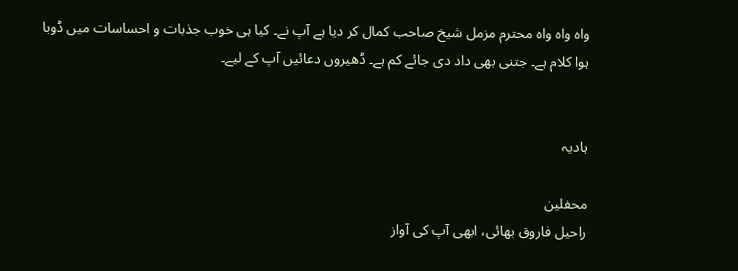واہ واہ واہ محترم مزمل شیخ صاحب کمال کر دیا ہے آپ نے۔ کیا ہی خوب جذبات و احساسات میں ڈوبا ہوا کلام ہے۔ جتنی بھی داد دی جائے کم ہے۔ ڈھیروں دعائیں آپ کے لیے۔


ہادیہ

محفلین
راحیل فاروق بھائی، ابھی آپ کی آواز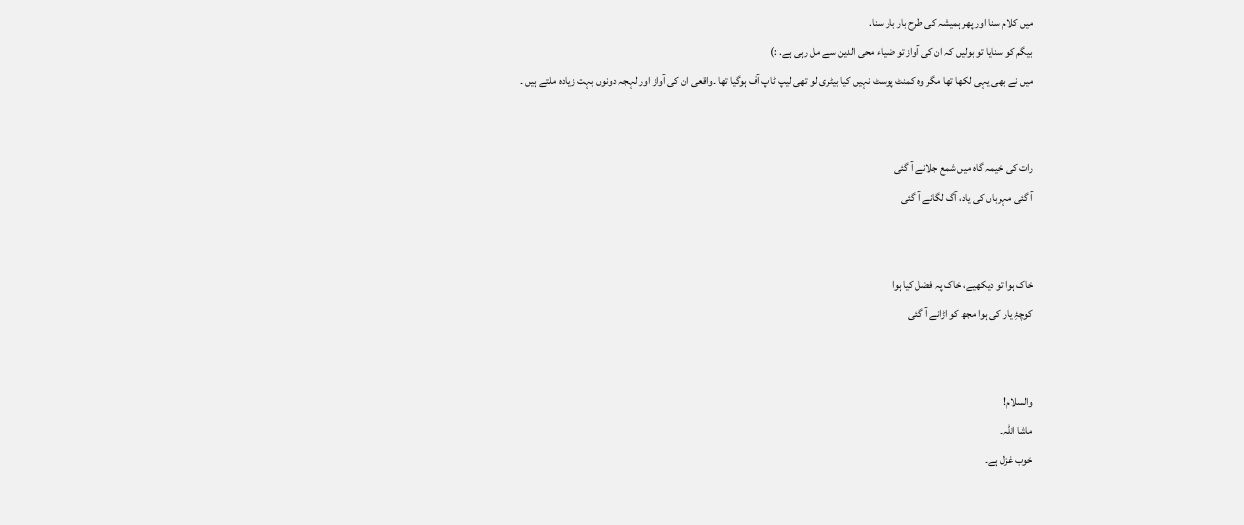میں کلام سنا اور پھر ہمیشہ کی طرح بار بار سنا.
بیگم کو سنایا تو بولیں کہ ان کی آواز تو ضیاء محی الدین سے مل رہی ہے. :)
میں نے بھی یہی لکھا تھا مگر وہ کمنٹ پوسٹ نہیں کیا بیٹری لو تھی لیپ ٹاپ آف ہوگیا تھا ۔واقعی ان کی آواز اور لہجہ دونوں بہت زیادہ ملتے ہیں ۔


رات کی خیمہ گاہ میں شمع جلانے آ گئی
آ گئی مہرباں کی یاد، آگ لگانے آ گئی


خاک ہوا تو دیکھیے، خاک پہ فضل کیا ہوا
کوچۂِ یار کی ہوا مجھ کو اڑانے آ گئی


والسلام!
ماشا اللہ۔
خوب غزل ہے۔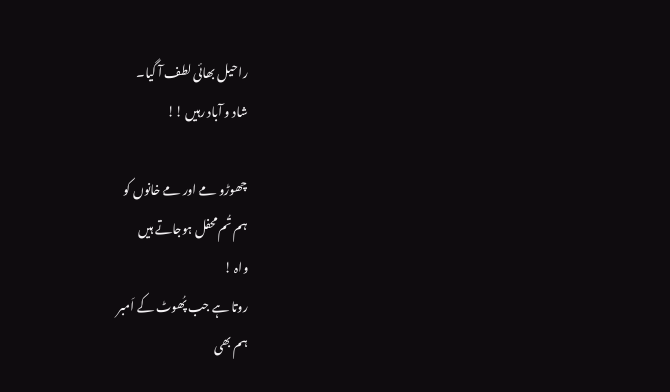راحیل بھائی لطف آ گیا۔
شاد و آباد رہیں !!

چھوڑو مے اور مے خانوں کو
ہم تُم محفل ہوجاتے ہیں
واہ !
روتا ہے جب پُھوٹ کے اَمبر
ہم بھی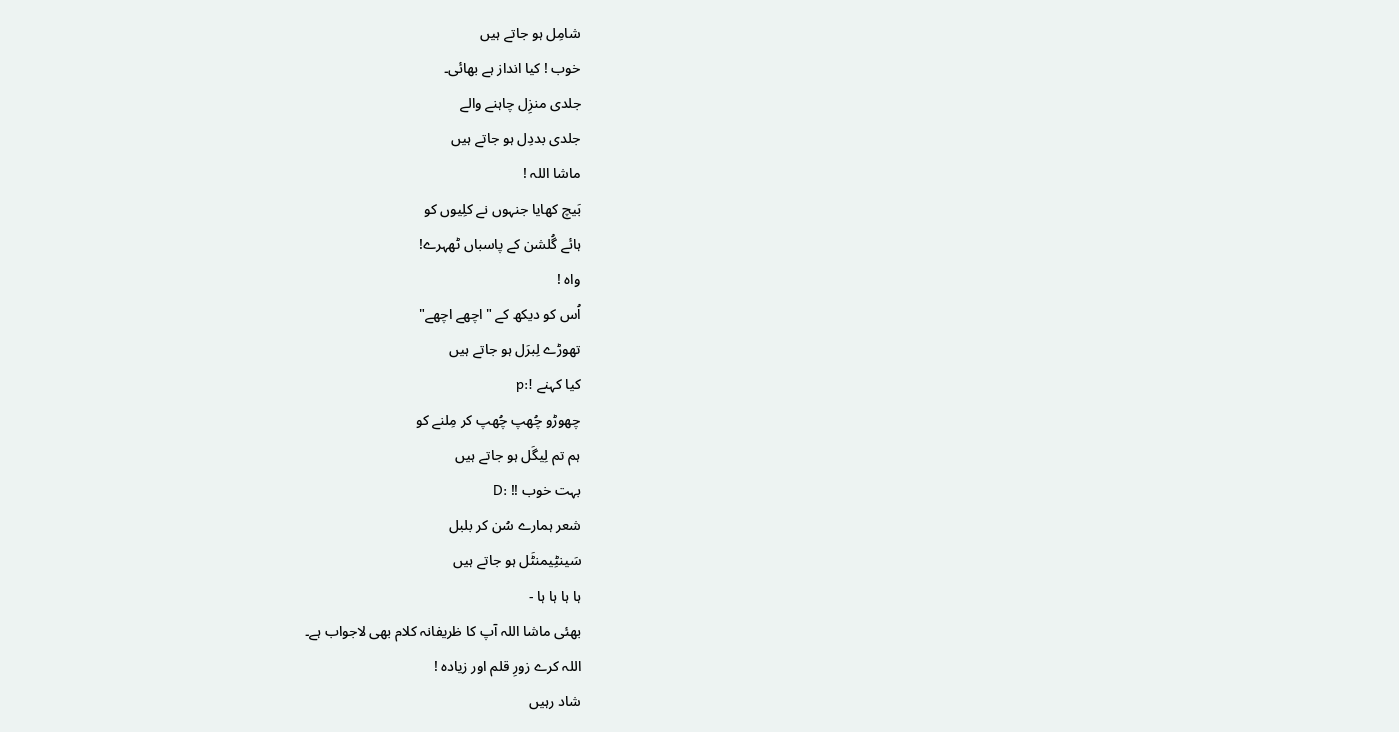شامِل ہو جاتے ہیں
خوب ! کیا انداز ہے بھائی۔
جلدی منزِل چاہنے والے
جلدی بددِل ہو جاتے ہیں
ماشا اللہ !
بَیچ کھایا جنہوں نے کلِیوں کو
ہائے گُلشن کے پاسباں ٹھہرے!
واہ !
اُس کو دیکھ کے "اچھے اچھے"
تھوڑے لِبرَل ہو جاتے ہیں
کیا کہنے !:p
چھوڑو چُھپ چُھپ کر مِلنے کو
ہم تم لِیگَل ہو جاتے ہیں
بہت خوب !! :D
شعر ہمارے سُن کر بلبل
سَینٹِیمنٹَل ہو جاتے ہیں
ہا ہا ہا ہا -
بھئی ماشا اللہ آپ کا ظریفانہ کلام بھی لاجواب ہے۔
اللہ کرے زورِ قلم اور زیادہ !
شاد رہیں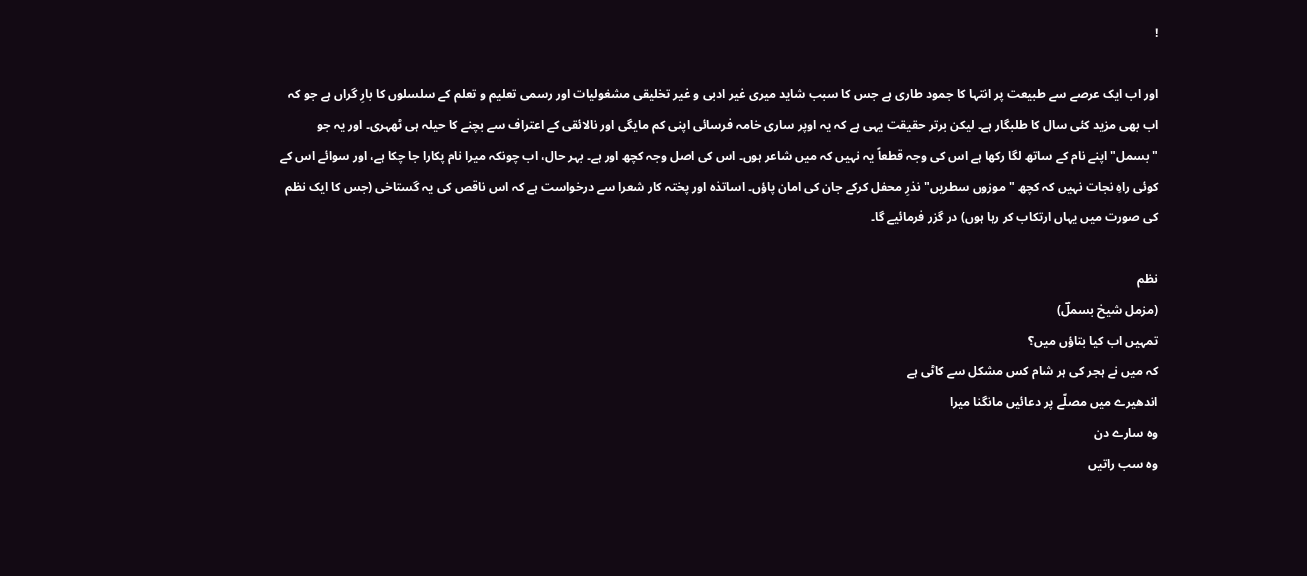!

اور اب ایک عرصے سے طبیعت پر انتہا کا جمود طاری ہے جس کا سبب شاید میری غیر ادبی و غیر تخلیقی مشغولیات اور رسمی تعلیم و تعلم کے سلسلوں کا بارِ گراں ہے جو کہ اب بھی مزید کئی سال کا طلبگار ہے۔ لیکن برتر حقیقت یہی ہے کہ یہ اوپر ساری خامہ فرسائی اپنی کم مایگی اور نالائقی کے اعتراف سے بچنے کا حیلہ ہی ٹھہری۔ اور یہ جو "بسمل" اپنے نام کے ساتھ لگا رکھا ہے اس کی وجہ قطعاً یہ نہیں کہ میں شاعر ہوں۔ اس کی اصل وجہ کچھ اور ہے۔ بہر حال، اب چونکہ میرا نام پکارا جا چکا ہے، اور سوائے اس کے کوئی راہِ نجات نہیں کہ کچھ "موزوں سطریں" نذرِ محفل کرکے جان کی امان پاؤں۔ اساتذہ اور پختہ کار شعرا سے درخواست ہے کہ اس ناقص کی یہ گستاخی (جس کا ایک نظم کی صورت میں یہاں ارتکاب کر رہا ہوں) در گزر فرمائیے گا۔

نظم
(مزمل شیخ بسملؔ)
تمہیں اب کیا بتاؤں میں؟
کہ میں نے ہجر کی ہر شام کس مشکل سے کاٹی ہے
اندھیرے میں مصلّے پر دعائیں مانگنا میرا
وہ سارے دن
وہ سب راتیں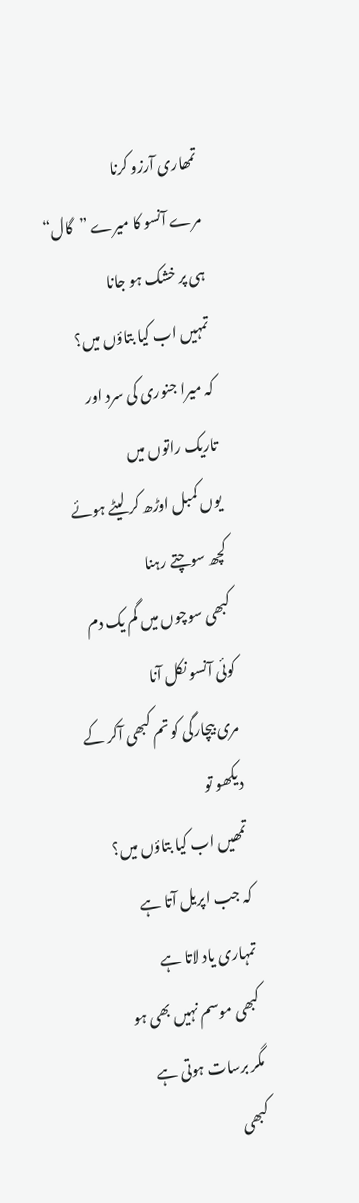تمھاری آرزو کرنا
مرے آنسو کا میرے ”گال“ ہی پر خشک ہو جانا
تمہیں اب کیا بتاؤں میں؟
کہ میرا جنوری کی سرد اور تاریک راتوں میں
یوں کمبل اوڑھ کر لیٹے ہوئے کچھ سوچتے رہنا
کبھی سوچوں میں گم یک دم کوئی آنسو نکل آنا
مری بیچارگی کو تم کبھی آکر کے دیکھو تو
تمھیں اب کیا بتاؤں میں؟
کہ جب اپریل آتا ہے
تمہاری یاد لاتا ہے
کبھی موسم نہیں بھی ہو
مگر برسات ہوتی ہے
کبھی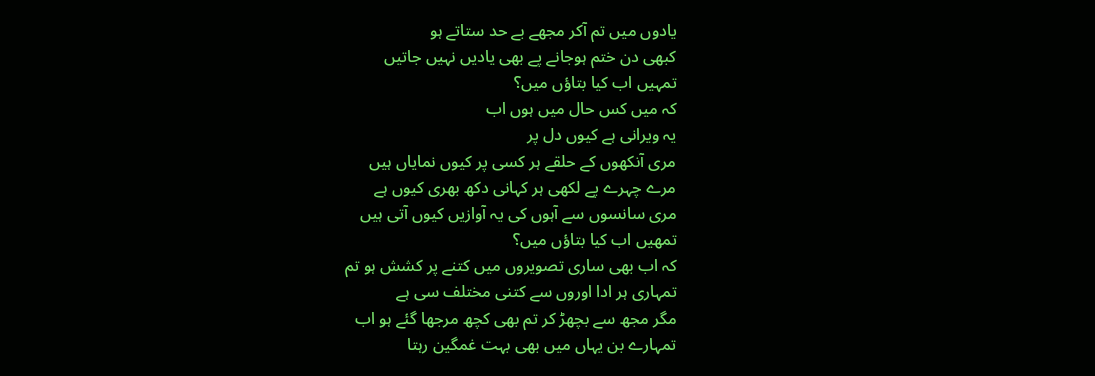یادوں میں تم آکر مجھے بے حد ستاتے ہو
کبھی دن ختم ہوجانے پے بھی یادیں نہیں جاتیں
تمہیں اب کیا بتاؤں میں؟
کہ میں کس حال میں ہوں اب
یہ ویرانی ہے کیوں دل پر
مری آنکھوں کے حلقے ہر کسی پر کیوں نمایاں ہیں
مرے چہرے پے لکھی ہر کہانی دکھ بھری کیوں ہے
مری سانسوں سے آہوں کی یہ آوازیں کیوں آتی ہیں
تمھیں اب کیا بتاؤں میں؟
کہ اب بھی ساری تصویروں میں کتنے پر کشش ہو تم
تمہاری ہر ادا اوروں سے کتنی مختلف سی ہے
مگر مجھ سے بچھڑ کر تم بھی کچھ مرجھا گئے ہو اب
تمہارے بن یہاں میں بھی بہت غمگین رہتا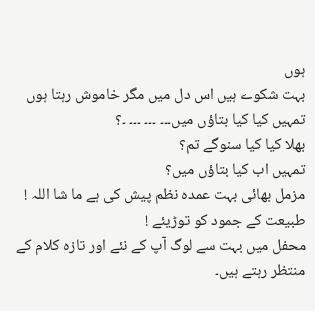ہوں
بہت شکوے ہیں اس دل میں مگر خاموش رہتا ہوں
تمہیں کیا کیا بتاؤں میں۔۔۔ ۔۔۔ ۔۔۔ ۔؟
بھلا کیا کیا سنوگے تم؟
تمہیں اب کیا بتاؤں میں؟
مزمل بھائی بہت عمدہ نظم پیش کی ہے ما شا اللہ !
طبیعت کے جمود کو توڑیئے !
محفل میں بہت سے لوگ آپ کے نئے اور تازہ کلام کے منتظر رہتے ہیں۔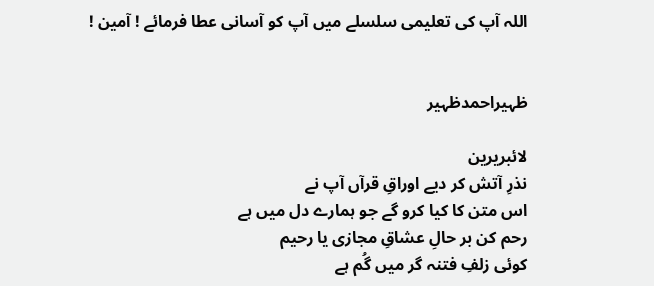اللہ آپ کی تعلیمی سلسلے میں آپ کو آسانی عطا فرمائے ! آمین !


ظہیراحمدظہیر

لائبریرین
نذرِ آتش کر دیے اوراقِ قرآں آپ نے
اس متن کا کیا کرو گے جو ہمارے دل میں ہے
رحم کن بر حالِ عشاقِ مجازی یا رحیم
کوئی زلفِ فتنہ گر میں گُم ہے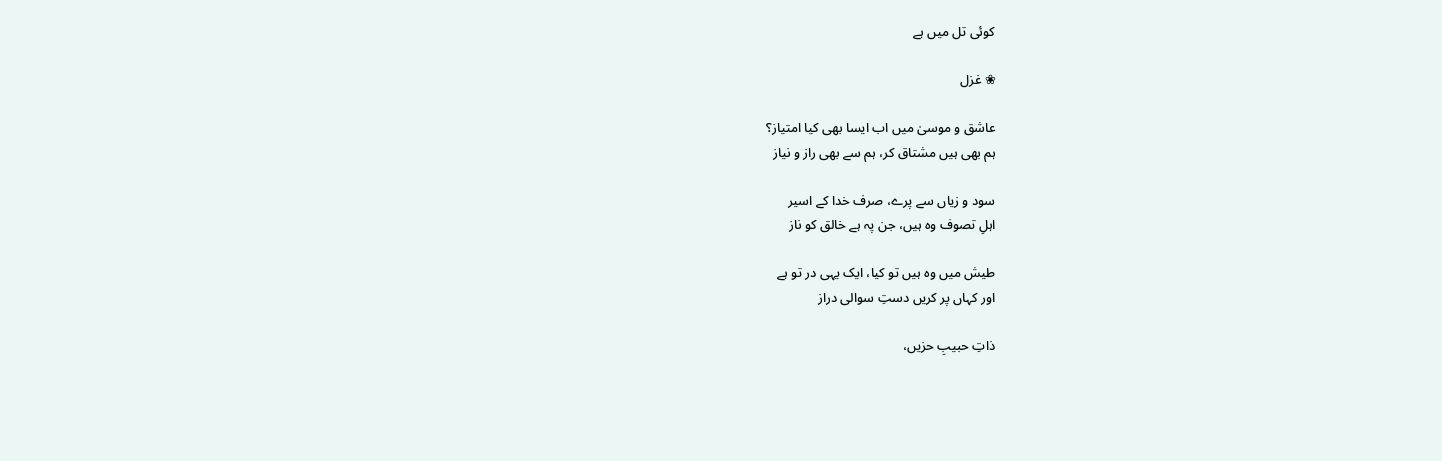کوئی تل میں ہے

❀ غزل

عاشق و موسیٰ میں اب ایسا بھی کیا امتیاز؟
ہم بھی ہیں مشتاق کر، ہم سے بھی راز و نیاز

سود و زیاں سے پرے، صرف خدا کے اسیر
اہلِ تصوف وہ ہیں، جن پہ ہے خالق کو ناز

طیش میں وہ ہیں تو کیا، ایک یہی در تو ہے
اور کہاں پر کریں دستِ سوالی دراز

ذاتِ حبیبِ حزیں،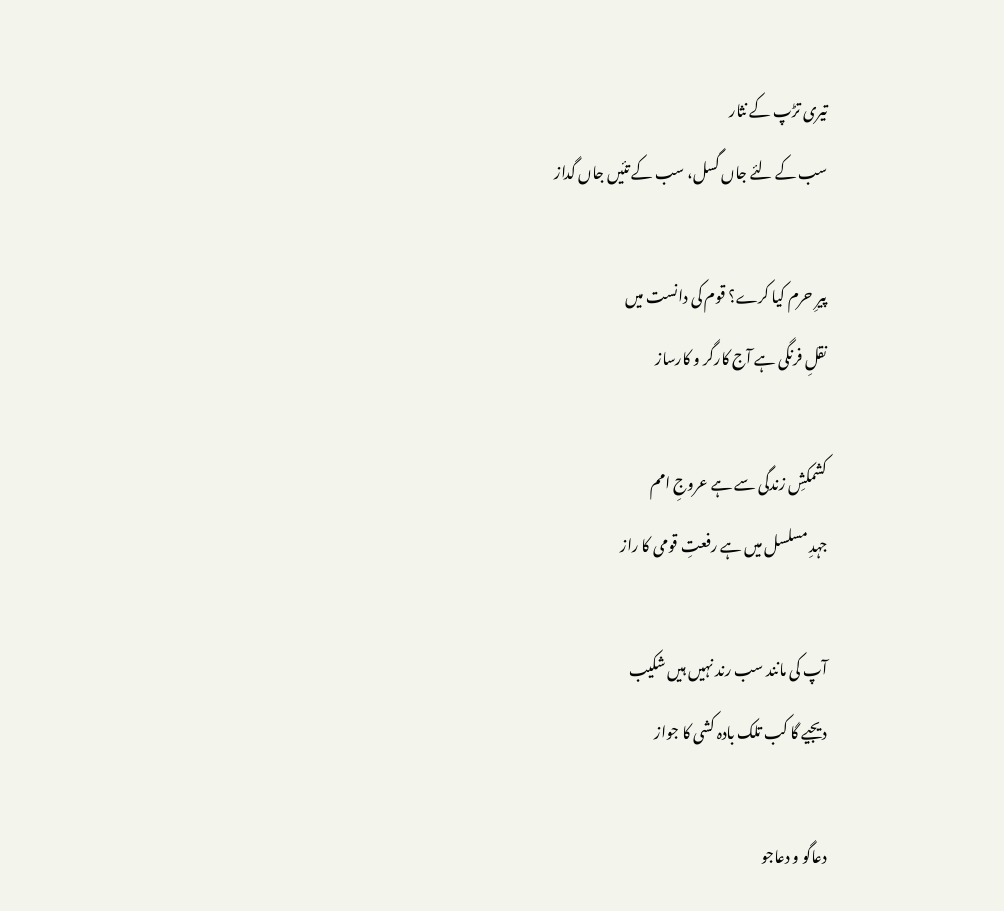تیری تڑپ کے نثار
سب کے لئے جاں گسل، سب کے تئیں جاں گداز

پیرِ حرم کیا کرے؟ قوم کی دانست میں
نقلِ فرنگی ہے آج کارگر و کارساز

کشمکشِ زندگی سے ہے عروجِ امم
جہدِ مسلسل میں ہے رفعتِ قومی کا راز

آپ کی مانند سب رند نہیں ہیں شکیب
دیجیے گا کب تلک بادہ کشی کا جواز

دعاگو و دعاجو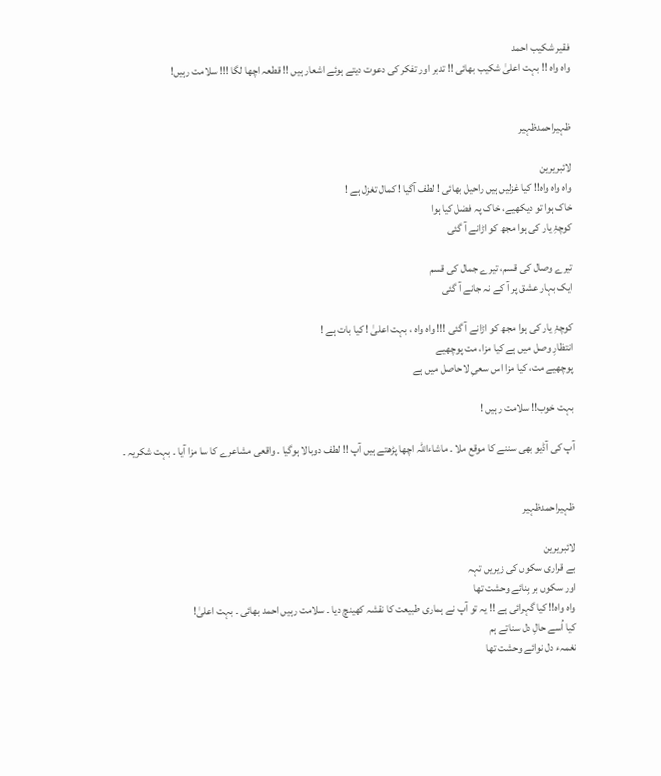فقیر شکیب احمد
واہ واہ !! بہت اعلیٰ شکیب بھائی !! تدبر اور تفکر کی دعوت دیتے ہوئے اشعار ہیں !! قطعہ اچھا لگا !!! سلامت رہیں!


ظہیراحمدظہیر

لائبریرین
واہ واہ واہ!! کیا غزلیں ہیں راحیل بھائی ! لطف آگیا ! کمال تغزل ہے !
خاک ہوا تو دیکھیے، خاک پہ فضل کیا ہوا
کوچۂِ یار کی ہوا مجھ کو اڑانے آ گئی

تیرے وصال کی قسم، تیرے جمال کی قسم
ایک بہار عشق پر آ کے نہ جانے آ گئی

کوچۂِ یار کی ہوا مجھ کو اڑانے آ گئی !!! واہ واہ ، بہت اعلیٰ ! کیا بات ہے !
انتظارِ وصل میں ہے کیا مزا، مت پوچھیے
پوچھیے مت، کیا مزا اس سعیِ لاحاصل میں ہے

بہت خوب!! سلامت رہیں !

آپ کی آڈیو بھی سننے کا موقع ملا ۔ ماشاءاللہ اچھا پڑھتے ہیں آپ !! لطف دوبالا ہوگیا ۔ واقعی مشاعرے کا سا مزا آیا ۔ بہت شکریہ ۔


ظہیراحمدظہیر

لائبریرین
بے قراری سکوں کی زیریں تہہ
اور سکوں بر بِنائے وحشت تھا
واہ واہ!! کیا گہرائی ہے !! یہ تو آپ نے ہماری طبیعت کا نقشہ کھینچ دیا ۔ سلامت رہیں احمد بھائی ۔ بہت اعلیٰ!
کیا اُسے حالِ دل سناتے ہم
نغمہء دل نوائے وحشت تھا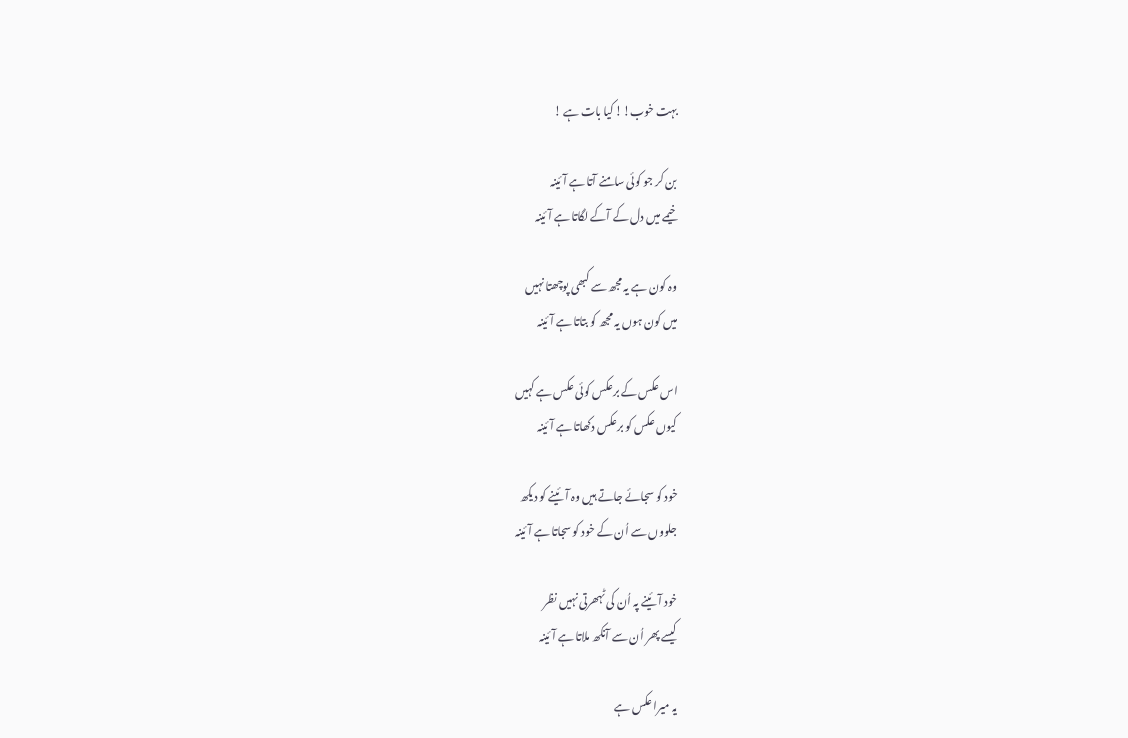بہت خوب!! کیا بات ہے !

بن کر جو کوئی سامنے آتا ہے آئینہ
خیمے میں دل کے آکے لگاتا ہے آئینہ

وہ کون ہے یہ مجھ سے کبھی پوچھتا نہیں
میں کون ہوں یہ مجھ کو بتاتا ہے آئینہ

اس عکس کے برعکس کوئی عکس ہے کہیں
کیوں عکس کو برعکس دکھاتا ہے آئینہ

خود کو سجائے جاتے ہیں وہ آئینے کو دیکھ
جلووں سے اُن کے خود کو سجاتا ہے آئینہ

خود آئینے پہ اُن کی ٹہھرتی نہیں نظر
کیسے پھر اُن سے آنکھ ملاتا ہے آئینہ

یہ میرا عکس ہے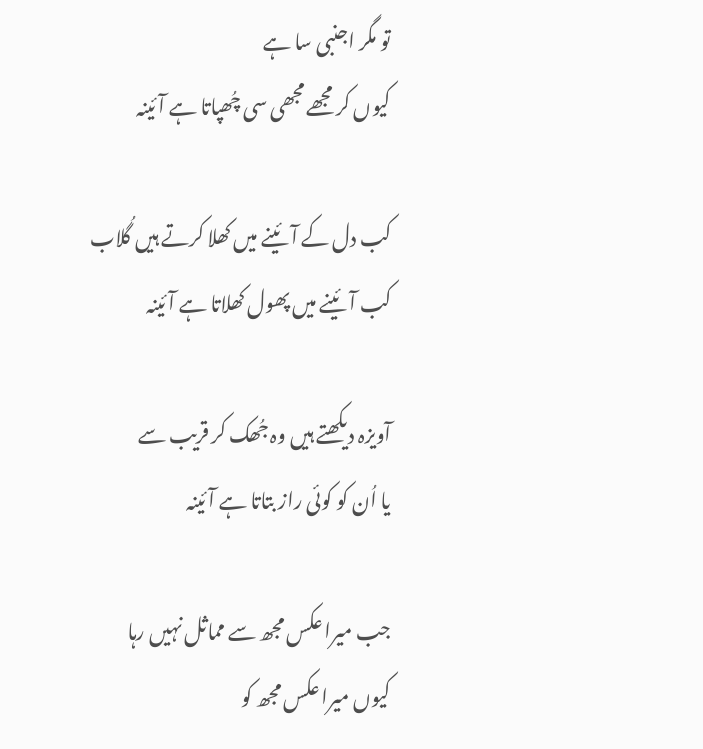تو مگر اجنبی سا ہے
کیوں کر مجھے مجھی سی چُھپاتا ہے آئینہ

کب دل کے آئینے میں کھلا کرتے ہیں گُلاب
کب آئینے میں پھول کھلاتا ہے آئینہ

آویزہ دیکھتے ہیں وہ جُھک کر قریب سے
یا اُن کو کوئی راز بتاتا ہے آئینہ

جب میرا عکس مجھ سے مماثل نہیں رہا
کیوں میرا عکس مجھ کو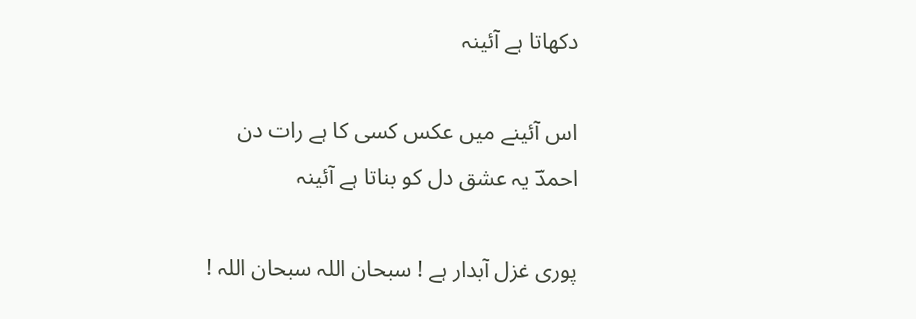دکھاتا ہے آئینہ

اس آئینے میں عکس کسی کا ہے رات دن
احمدؔ یہ عشق دل کو بناتا ہے آئینہ

پوری غزل آبدار ہے ! سبحان اللہ سبحان اللہ !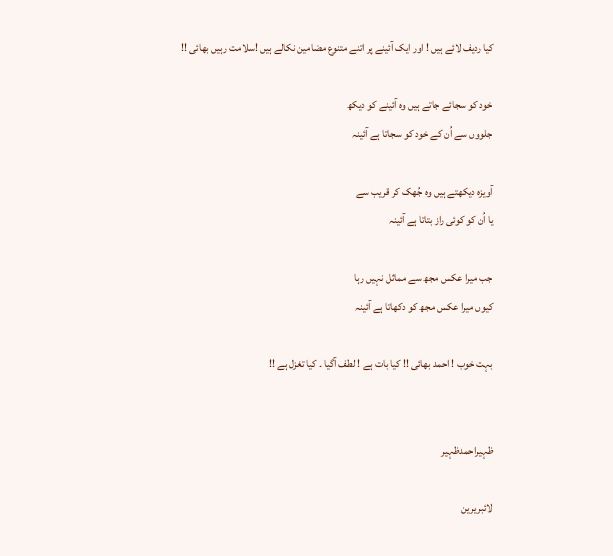کیا ردیف لائے ہیں ! اور ایک آئینے پر اتنے متنوع مضامین نکالے ہیں !سلامت رہیں بھائی !!

خود کو سجائے جاتے ہیں وہ آئینے کو دیکھ
جلووں سے اُن کے خود کو سجاتا ہے آئینہ

آویزہ دیکھتے ہیں وہ جُھک کر قریب سے
یا اُن کو کوئی راز بتاتا ہے آئینہ

جب میرا عکس مجھ سے مماثل نہیں رہا
کیوں میرا عکس مجھ کو دکھاتا ہے آئینہ

بہت خوب ! احمد بھائی !! کیا بات ہے ! لطف آگیا ۔ کیا تغزل ہے !!


ظہیراحمدظہیر

لائبریرین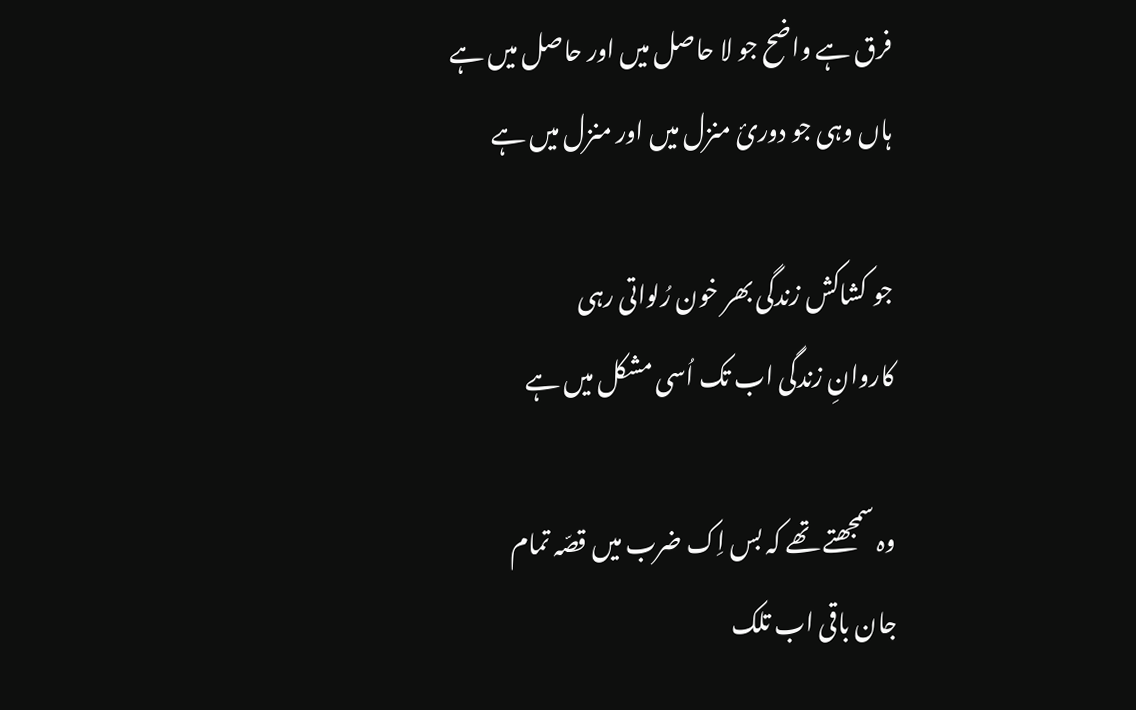فرق ہے واضح جو لا حاصل میں اور حاصل میں ہے
ہاں وہی جو دورئ منزل میں اور منزل میں ہے

جو کشاکش زندگی بھر خون رُلواتی رہی
کاروانِ زندگی اب تک اُسی مشکل میں ہے

وہ سمجھتے تھے کہ بس اِک ضرب میں قصّہ تمام
جان باقی اب تلک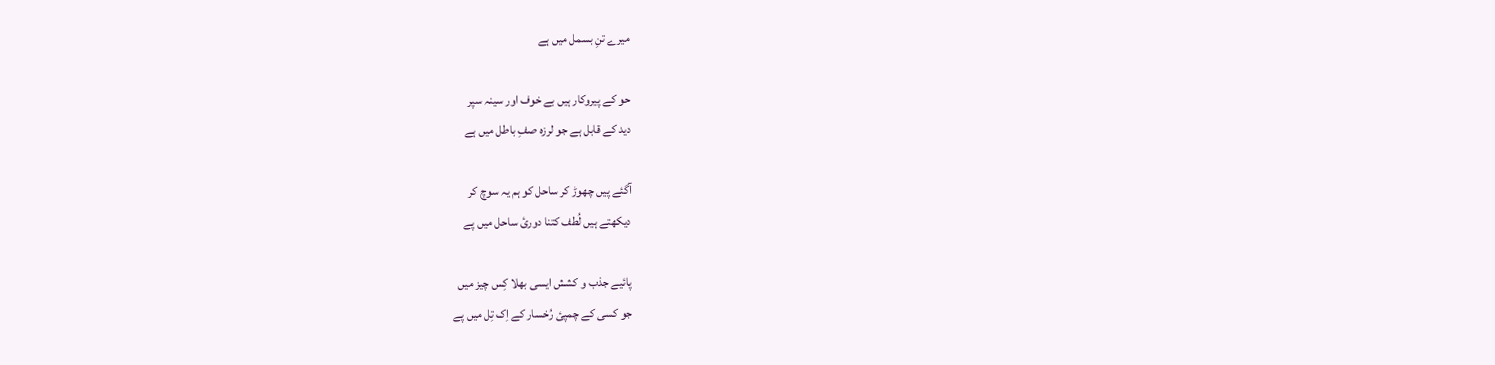میرے تنِ بسمل میں ہے

حو کے پیروکار ہیں بے خوف اور سینہ سپر
دید کے قابل ہے جو لرزہ صفِ باطل میں ہے

آگئے پیں چھوڑ کر ساحل کو ہم یہ سوچ کر
دیکھتے ہیں لُطف کتنا دورئ ساحل میں پے

پائیے جذب و کشش ایسی بھلا کِس چیز میں
جو کسی کے چمپئ رُخسار کے اِک تِل میں پے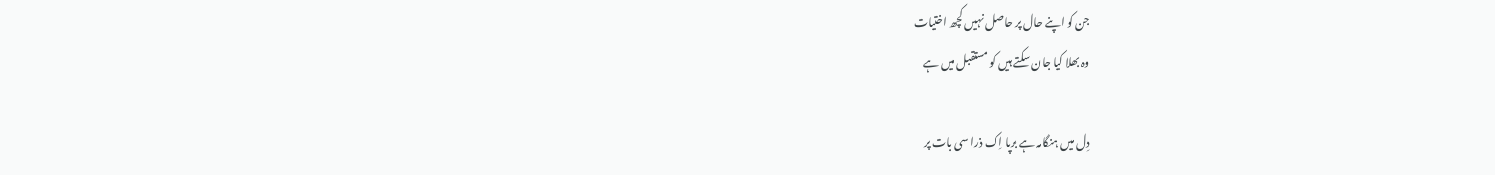جن کو اپنے حال پر حاصل نہیں کچھ اختیات
وہ بھلا کیا جان سکتے ہیں کو مستقبل میں ہے

دِل میں ہنگامہ ہے برپا اِک ذرا سی بات پر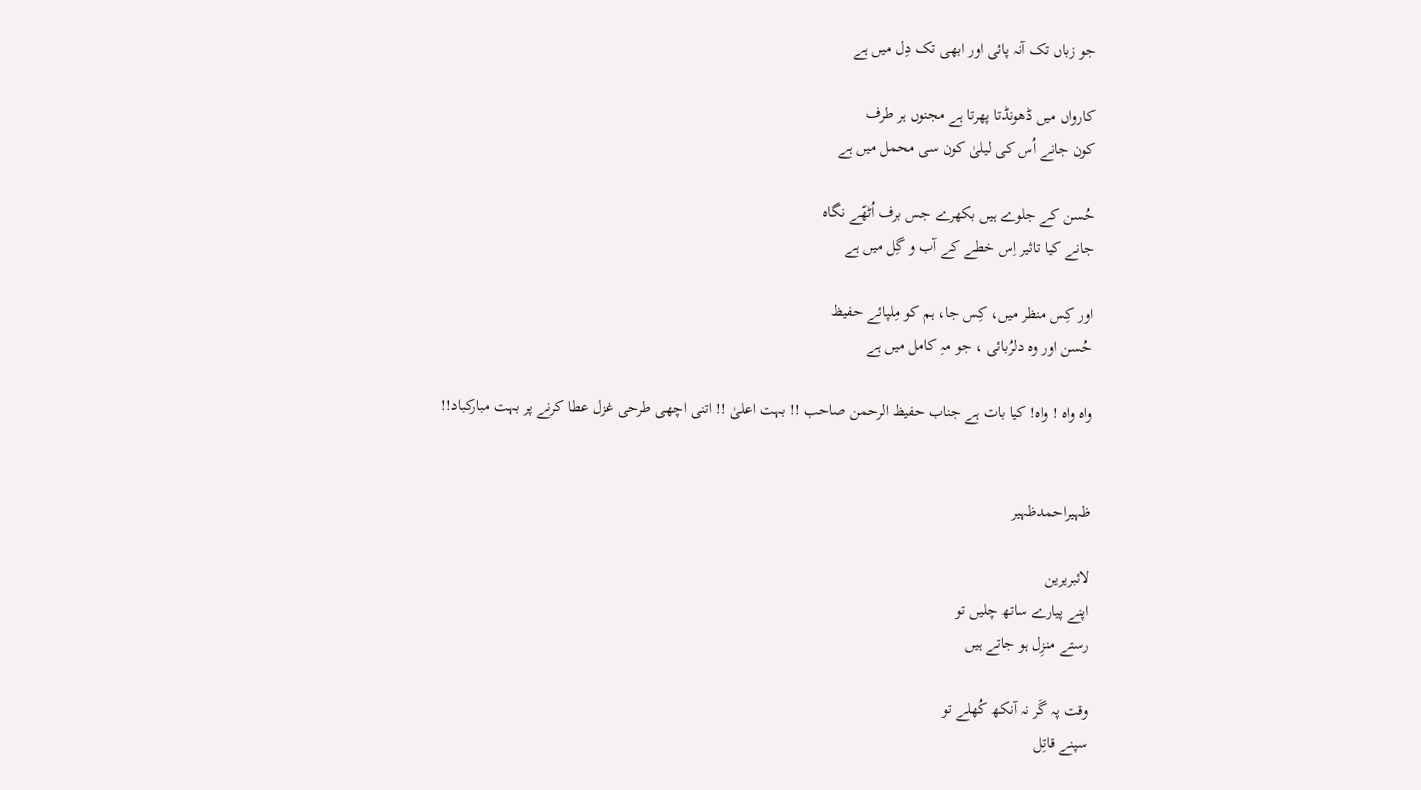جو زباں تک آنہ پائی اور ابھی تک دِل میں ہے

کارواں میں ڈھونڈتا پھرتا ہے مجنوں ہر طرف
کون جانے اُس کی لیلیٰ کون سی محمل میں ہے

حُسن کے جلوے ہیں بکھرے جس برف اُٹھّے نگاہ
جانے کیا تاثیر اِس خطے کے آب و گِل میں ہے

اور کِس منظر میں، کِس جا، ہم کو مِلپائے حفیظ
حُسن اور وہ دلرُبائی ، جو مہِ کامل میں ہے

واہ واہ ! واہ! کیا بات ہے جناب حفیظ الرحمن صاحب !! بہت اعلیٰ !! اتنی اچھی طرحی غزل عطا کرنے پر بہت مبارکباد!!


ظہیراحمدظہیر

لائبریرین
اپنے پیارے ساتھ چلیں تو
رستے منزِل ہو جاتے ہیں

وقت پہ گَر نہ آنکھ کُھلے تو
سپنے قاتِل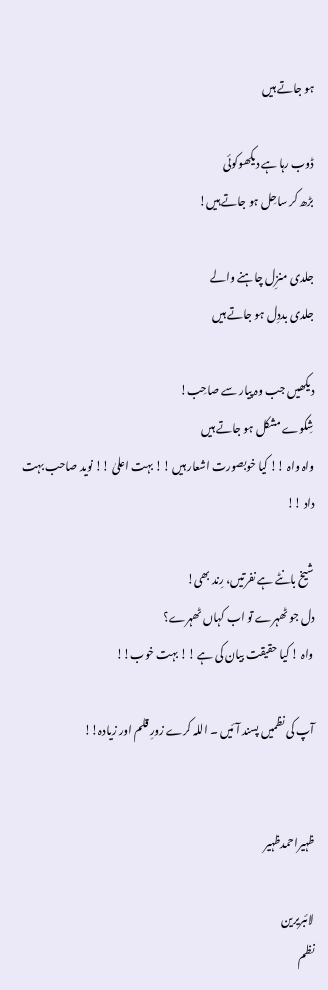ہو جاتے ہیں

ڈوب رہا ہے دیکھوکوئی
بڑھ کر ساحِل ہو جاتے ہیں!

جلدی منزِل چاہنے والے
جلدی بددِل ہو جاتے ہیں

دیکھیں جب وہ پیار سے صاحِب!
شِکوے مشکل ہو جاتے ہیں
واہ واہ !! کیا خوبصورت اشعار ہیں !! بہت اعلیٰ !! نوید صاحب بہت داد !!

شیخ بانٹے ہے نفرتیں، رِند بھی!
دل جو ٹھہرے تو اب کہاں ٹھہرے؟
واہ ! کیا حقیقت بیان کی ہے !! بہت خوب!!

آپ کی نظمیں پسند آئیں ۔ اللہ کرے زورِ قلم اور زیادہ!!


ظہیراحمدظہیر

لائبریرین
نظم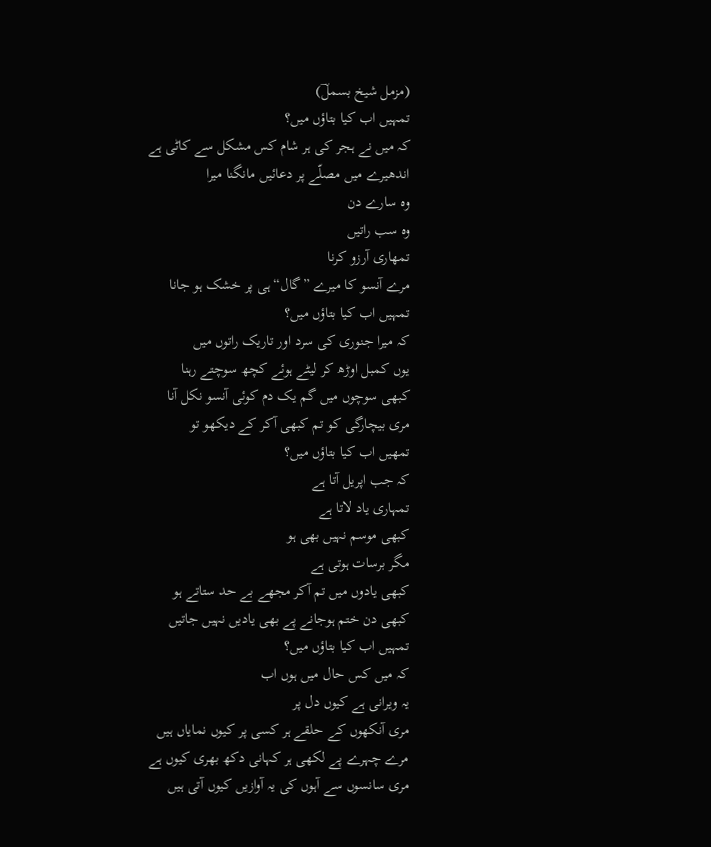(مزمل شیخ بسملؔ)
تمہیں اب کیا بتاؤں میں؟
کہ میں نے ہجر کی ہر شام کس مشکل سے کاٹی ہے
اندھیرے میں مصلّے پر دعائیں مانگنا میرا
وہ سارے دن
وہ سب راتیں
تمھاری آرزو کرنا
مرے آنسو کا میرے ”گال“ ہی پر خشک ہو جانا
تمہیں اب کیا بتاؤں میں؟
کہ میرا جنوری کی سرد اور تاریک راتوں میں
یوں کمبل اوڑھ کر لیٹے ہوئے کچھ سوچتے رہنا
کبھی سوچوں میں گم یک دم کوئی آنسو نکل آنا
مری بیچارگی کو تم کبھی آکر کے دیکھو تو
تمھیں اب کیا بتاؤں میں؟
کہ جب اپریل آتا ہے
تمہاری یاد لاتا ہے
کبھی موسم نہیں بھی ہو
مگر برسات ہوتی ہے
کبھی یادوں میں تم آکر مجھے بے حد ستاتے ہو
کبھی دن ختم ہوجانے پے بھی یادیں نہیں جاتیں
تمہیں اب کیا بتاؤں میں؟
کہ میں کس حال میں ہوں اب
یہ ویرانی ہے کیوں دل پر
مری آنکھوں کے حلقے ہر کسی پر کیوں نمایاں ہیں
مرے چہرے پے لکھی ہر کہانی دکھ بھری کیوں ہے
مری سانسوں سے آہوں کی یہ آوازیں کیوں آتی ہیں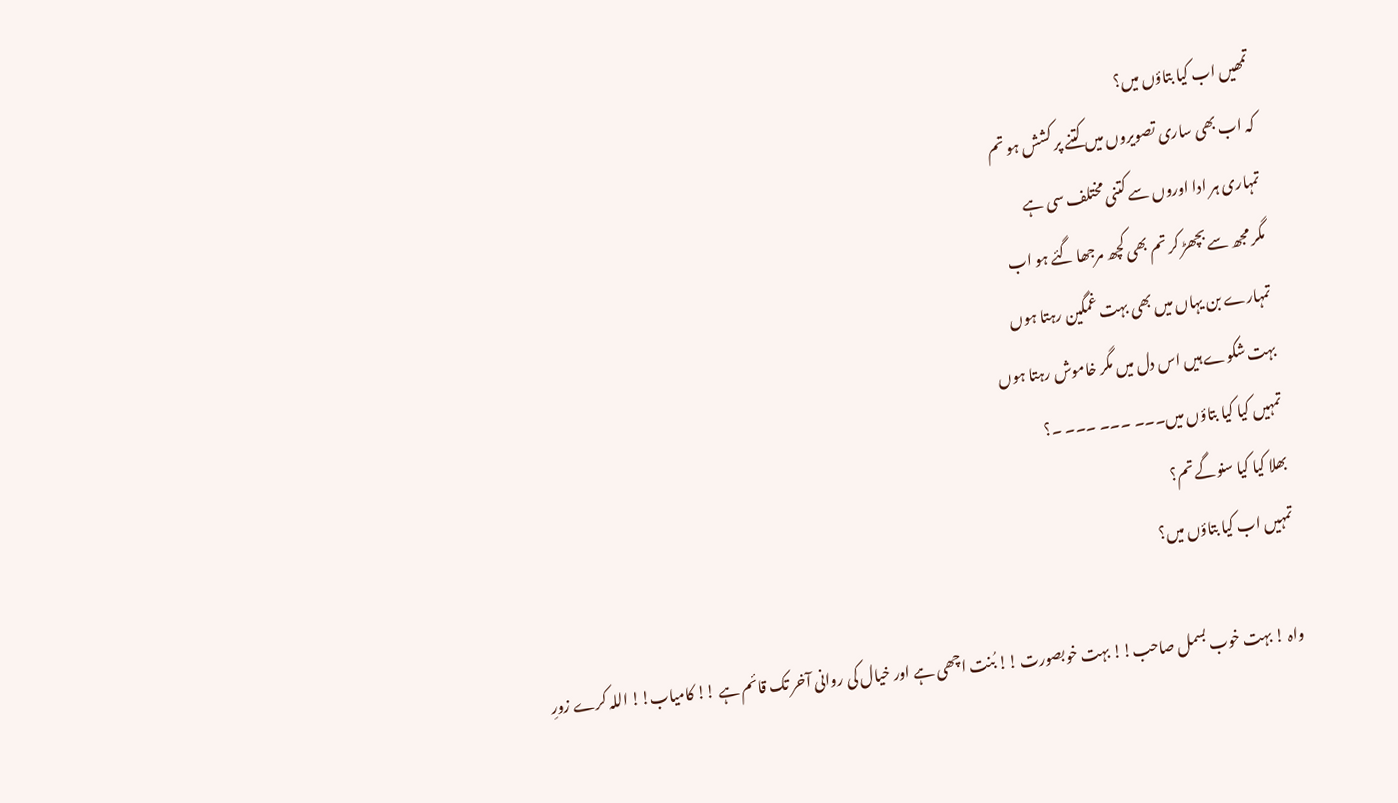تمھیں اب کیا بتاؤں میں؟
کہ اب بھی ساری تصویروں میں کتنے پر کشش ہو تم
تمہاری ہر ادا اوروں سے کتنی مختلف سی ہے
مگر مجھ سے بچھڑ کر تم بھی کچھ مرجھا گئے ہو اب
تمہارے بن یہاں میں بھی بہت غمگین رہتا ہوں
بہت شکوے ہیں اس دل میں مگر خاموش رہتا ہوں
تمہیں کیا کیا بتاؤں میں۔۔۔ ۔۔۔ ۔۔۔ ۔؟
بھلا کیا کیا سنوگے تم؟
تمہیں اب کیا بتاؤں میں؟

واہ ! بہت خوب بسمل صاحب!! بہت خوبصورت !! بُنت اچھی ہے اور خیال کی روانی آخر تک قائم ہے !! کامیاب!! اللہ کرے زورِ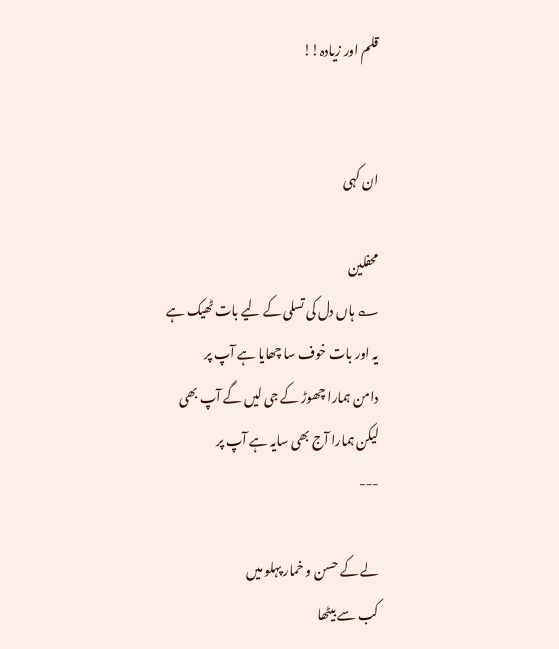قلم اور زیادہ!!


ان کہی

محفلین
؎ ہاں دل کی تسلی کے لیے بات ٹھیک ہے
یہ اور بات خوف سا چھایا ہے آپ پر
دامن ہمارا چھوڑ کے جی لیں گے آپ بھی
لیکن ہمارا آج بھی سایہ ہے آپ پر
---

لے کے حسن و خمار پہلو میں
کب سے بیٹھا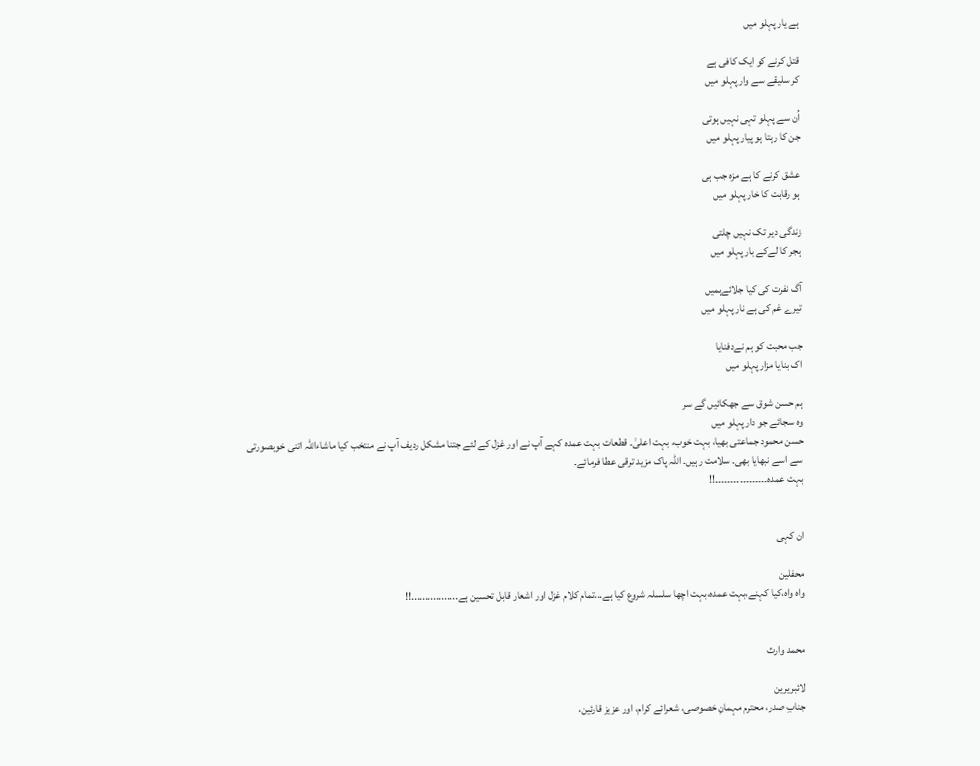ہے یار پہلو میں

قتل کرنے کو ایک کافی ہے
کر سلیقے سے وار پہلو میں

اُن سے پہلو تہی نہیں ہوتی
جن کا رہتا ہو پیار پہلو میں

عشق کرنے کا ہے مزہ جب ہی
ہو رقابت کا خار پہلو میں

زندگی دیر تک نہیں چلتی
ہجر کا لےکے بار پہلو میں

آگ نفرت کی کیا جلائےہمیں
تیرے غم کی ہے نار پہلو میں

جب محبت کو ہم نےدفنایا
اک بنایا مزار پہلو میں

ہم حسن شوق سے جھکائیں گے سر
وہ سجائے جو دار پہلو میں
حسن محمود جماعتی بھیا، بہت خوب، بہت اعلیٰ۔ قطعات بہت عمدہ کہے آپ نے اور غزل کے لئے جتنا مشکل ردیف آپ نے منتخب کیا ماشاءاللہ اتنی خوبصورتی سے اسے نبھایا بھی۔ سلامت رہیں۔ اللہ پاک مزید ترقی عطا فرمائے۔
بہت عمدہ۔۔۔۔۔۔۔۔۔۔۔۔۔۔۔۔۔!!


ان کہی

محفلین
واہ واہ،کیا کہنے،بہت عمدہ،بہت اچھا سلسلہ شروع کیا ہے...تمام کلام غزل اور اشعار قابل تحسین ہے.................!!


محمد وارث

لائبریرین
جنابِ صدر، محترم مہمانِ خصوصی، شعرائے کرام، اور عزیز قارئین،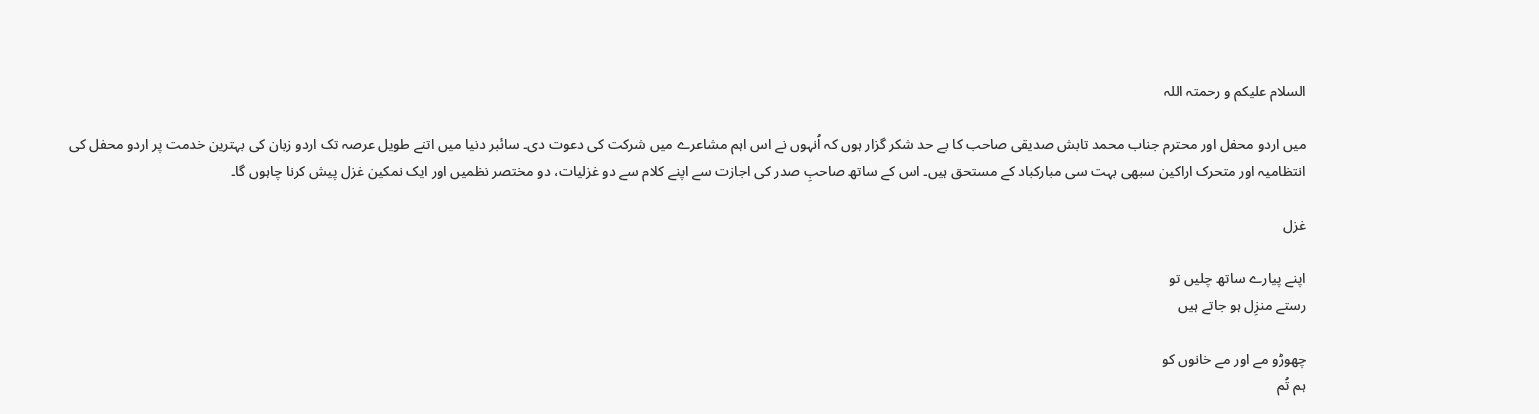السلام علیکم و رحمتہ اللہ

میں اردو محفل اور محترم جناب محمد تابش صدیقی صاحب کا بے حد شکر گزار ہوں کہ اُنہوں نے اس اہم مشاعرے میں شرکت کی دعوت دی۔ سائبر دنیا میں اتنے طویل عرصہ تک اردو زبان کی بہترین خدمت پر اردو محفل کی انتظامیہ اور متحرک اراکین سبھی بہت سی مبارکباد کے مستحق ہیں۔ اس کے ساتھ صاحبِ صدر کی اجازت سے اپنے کلام سے دو غزلیات، دو مختصر نظمیں اور ایک نمکین غزل پیش کرنا چاہوں گا۔

غزل

اپنے پیارے ساتھ چلیں تو
رستے منزِل ہو جاتے ہیں

چھوڑو مے اور مے خانوں کو
ہم تُم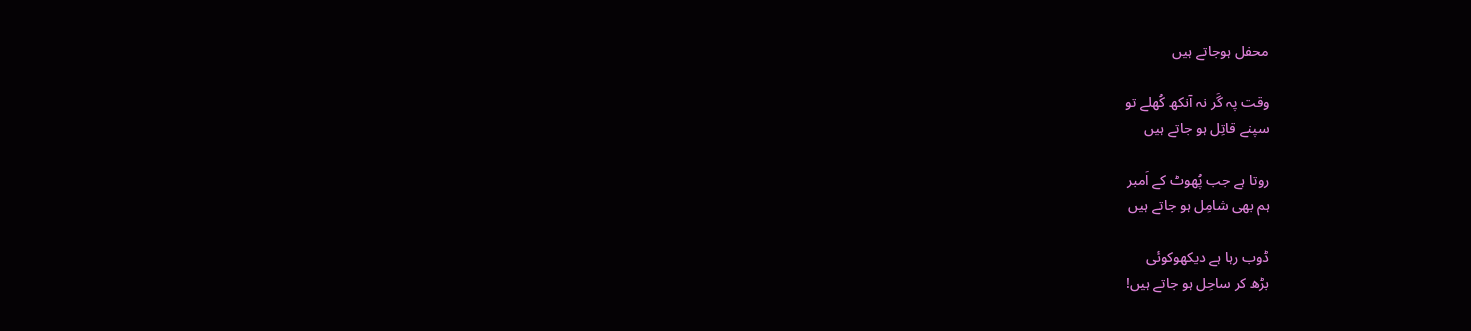محفل ہوجاتے ہیں

وقت پہ گَر نہ آنکھ کُھلے تو
سپنے قاتِل ہو جاتے ہیں

روتا ہے جب پُھوٹ کے اَمبر
ہم بھی شامِل ہو جاتے ہیں

ڈوب رہا ہے دیکھوکوئی
بڑھ کر ساحِل ہو جاتے ہیں!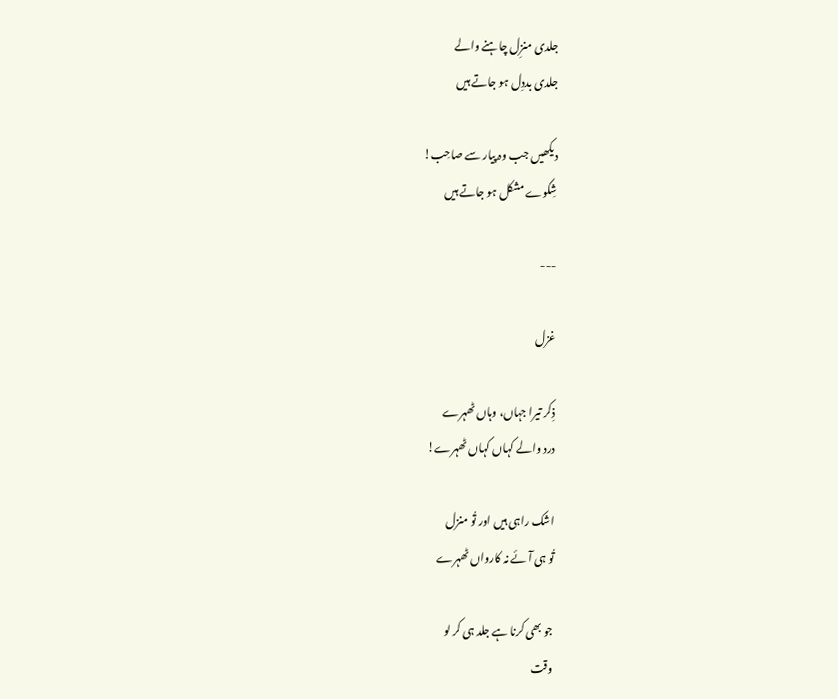جلدی منزِل چاہنے والے
جلدی بددِل ہو جاتے ہیں

دیکھیں جب وہ پیار سے صاحِب!
شِکوے مشکل ہو جاتے ہیں

---

غزل

ذِکر تیرا جہاں، وہاں ٹھہرے
درد والے کہاں کہاں ٹھہرے!

اشک راہی ہیں اور تُو منزل
تُو ہی آئے نہ کارواں ٹھہرے

جو بھی کرنا ہے جلد ہی کر لو
وقت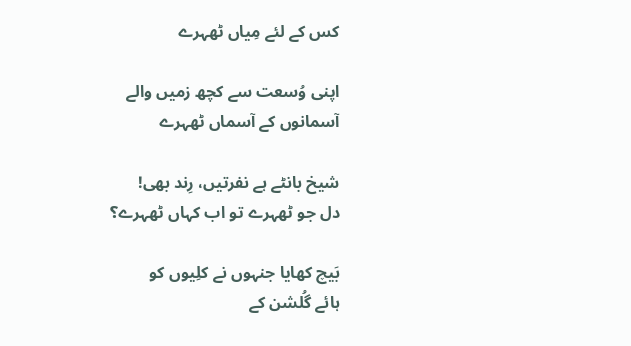کس کے لئے مِیاں ٹھہرے

اپنی وُسعت سے کچھ زمیں والے
آسمانوں کے آسماں ٹھہرے

شیخ بانٹے ہے نفرتیں، رِند بھی!
دل جو ٹھہرے تو اب کہاں ٹھہرے؟

بَیچ کھایا جنہوں نے کلِیوں کو
ہائے گُلشن کے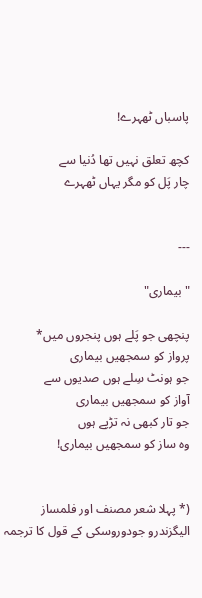پاسباں ٹھہرے!

کچھ تعلق نہیں تھا دُنیا سے
چار پَل کو مگر یہاں ٹھہرے


---

"بیماری"

پنچھی جو پَلے ہوں پنجروں میں*
پرواز کو سمجھیں بیماری
جو ہونٹ سِلے ہوں صدیوں سے
آواز کو سمجھیں بیماری
جو تار کبھی نہ تڑپے ہوں
وہ ساز کو سمجھیں بیماری!


(* پہلا شعر مصنف اور فلمساز الیگزندرو جودوروسکی کے قول کا ترجمہ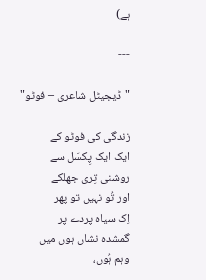ہے)

---

"ڈیجیٹل شاعری – فوٹو"

زندگی کی فوٹو کے
ایک ایک پِکسَل سے
روشنی تِری جھلکے
اور تُو نہیں تو پھر
اِک سیاہ پردے پر
گمشدہ نشاں ہوں میں
وہم ہُوں،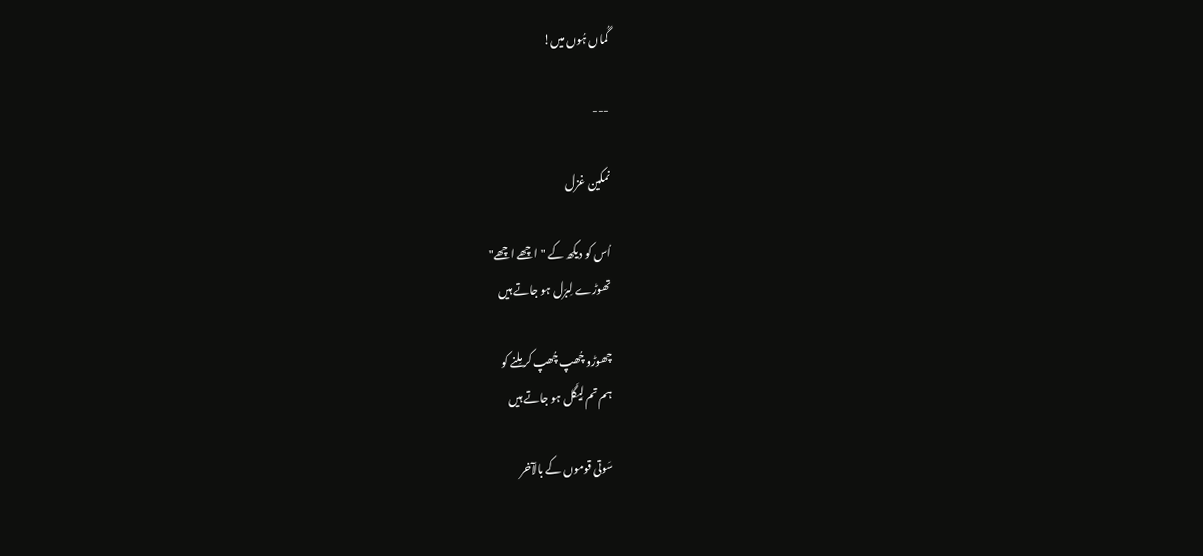گُماں ہُوں میں!

---

نمکین غزل

اُس کو دیکھ کے "اچھے اچھے"
تھوڑے لِبرَل ہو جاتے ہیں

چھوڑو چُھپ چُھپ کر مِلنے کو
ہم تم لِیگَل ہو جاتے ہیں

سَوتی قوموں کے بالآخر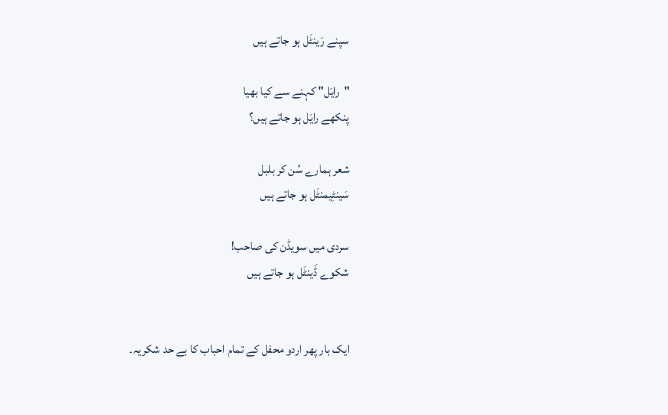سپنے رَینٹَل ہو جاتے ہیں

"رایَل" کہنے سے کیا بھیا
پنکھے رایَل ہو جاتے ہیں؟

شعر ہمارے سُن کر بلبل
سَینٹِیمنٹَل ہو جاتے ہیں

سردی میں سویڈن کی صاحب!
شکوے ڈَینٹَل ہو جاتے ہیں


ایک بار پھر اردو محفل کے تمام احباب کا بے حد شکریہ۔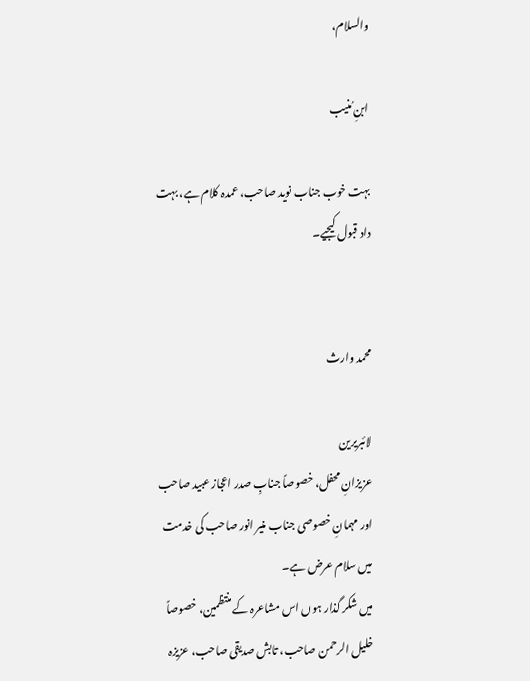والسلام،

ابنِ مُنیب

بہت خوب جناب نوید صاحب، عمدہ کلام ہے، بہت داد قبول کیجیے۔


محمد وارث

لائبریرین
عزیزانِ محفل، خصوصاً جنابِ صدر اعجاز عبید صاحب اور مہمانِ خصوصی جناب منیر انور صاحب کی خدمت میں سلام عرض ہے۔
میں شکر گذار ہوں اس مشاعرہ کے منتظمین، خصوصاً خلیل الرحمن صاحب، تابش صدیقی صاحب، عزیزہ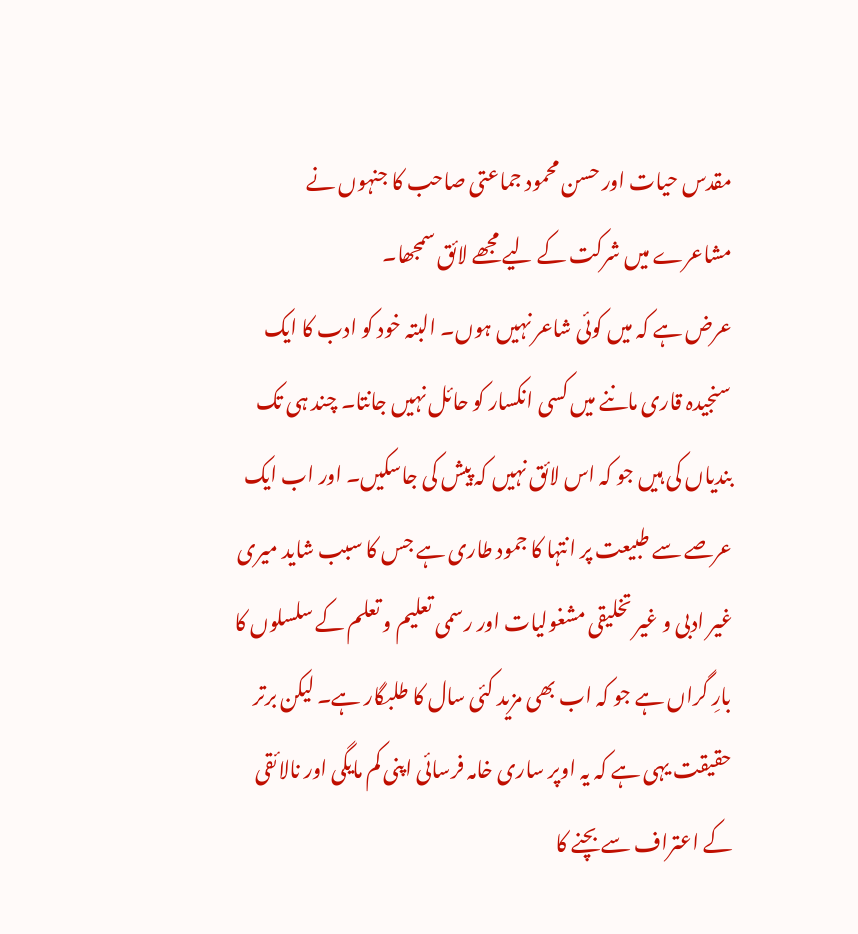مقدس حیات اور حسن محمود جماعتی صاحب کا جنہوں نے مشاعرے میں شرکت کے لیے مجھے لائق سمجھا۔
عرض ہے کہ میں کوئی شاعر نہیں ہوں۔ البتہ خود کو ادب کا ایک سنجیدہ قاری ماننے میں کسی انکسار کو حائل نہیں جانتا۔ چند ہی تک بندیاں کی ہیں جو کہ اس لائق نہیں کہ پیش کی جاسکیں۔ اور اب ایک عرصے سے طبیعت پر انتہا کا جمود طاری ہے جس کا سبب شاید میری غیر ادبی و غیر تخلیقی مشغولیات اور رسمی تعلیم و تعلم کے سلسلوں کا بارِ گراں ہے جو کہ اب بھی مزید کئی سال کا طلبگار ہے۔ لیکن برتر حقیقت یہی ہے کہ یہ اوپر ساری خامہ فرسائی اپنی کم مایگی اور نالائقی کے اعتراف سے بچنے کا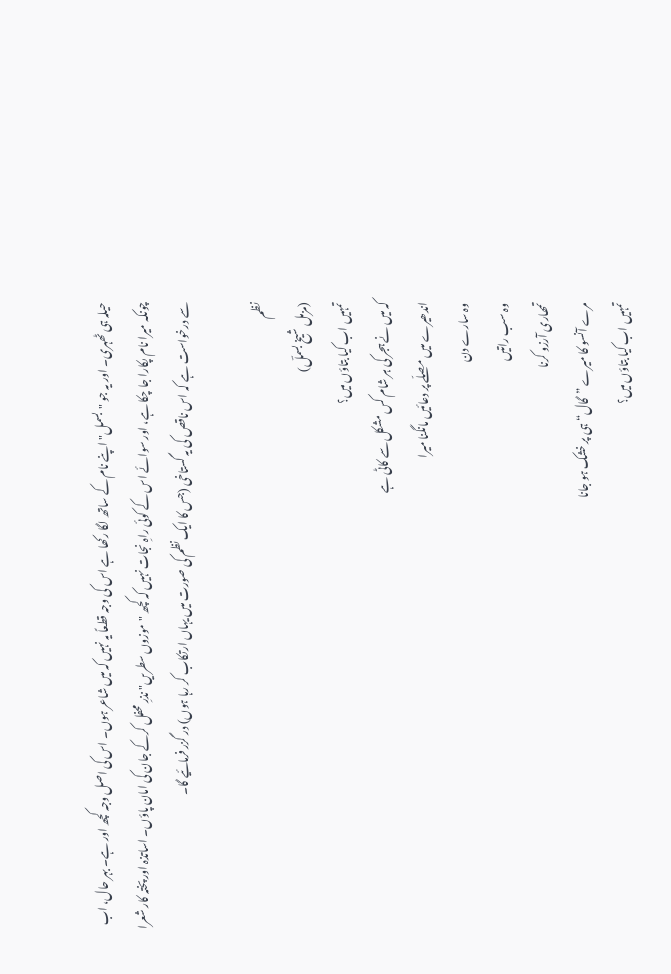حیلہ ہی ٹھہری۔ اور یہ جو "بسمل" اپنے نام کے ساتھ لگا رکھا ہے اس کی وجہ قطعاً یہ نہیں کہ میں شاعر ہوں۔ اس کی اصل وجہ کچھ اور ہے۔ بہر حال، اب چونکہ میرا نام پکارا جا چکا ہے، اور سوائے اس کے کوئی راہِ نجات نہیں کہ کچھ "موزوں سطریں" نذرِ محفل کرکے جان کی امان پاؤں۔ اساتذہ اور پختہ کار شعرا سے درخواست ہے کہ اس ناقص کی یہ گستاخی (جس کا ایک نظم کی صورت میں یہاں ارتکاب کر رہا ہوں) در گزر فرمائیے گا۔

نظم
(مزمل شیخ بسملؔ)
تمہیں اب کیا بتاؤں میں؟
کہ میں نے ہجر کی ہر شام کس مشکل سے کاٹی ہے
اندھیرے میں مصلّے پر دعائیں مانگنا میرا
وہ سارے دن
وہ سب راتیں
تمھاری آرزو کرنا
مرے آنسو کا میرے ”گال“ ہی پر خشک ہو جانا
تمہیں اب کیا بتاؤں میں؟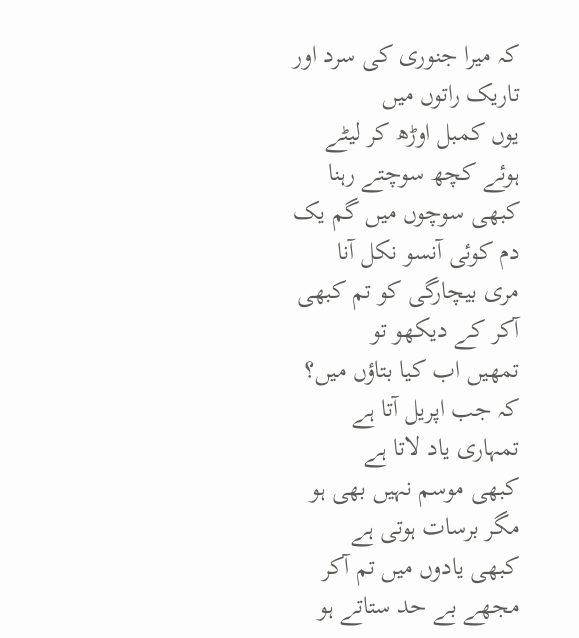کہ میرا جنوری کی سرد اور تاریک راتوں میں
یوں کمبل اوڑھ کر لیٹے ہوئے کچھ سوچتے رہنا
کبھی سوچوں میں گم یک دم کوئی آنسو نکل آنا
مری بیچارگی کو تم کبھی آکر کے دیکھو تو
تمھیں اب کیا بتاؤں میں؟
کہ جب اپریل آتا ہے
تمہاری یاد لاتا ہے
کبھی موسم نہیں بھی ہو
مگر برسات ہوتی ہے
کبھی یادوں میں تم آکر مجھے بے حد ستاتے ہو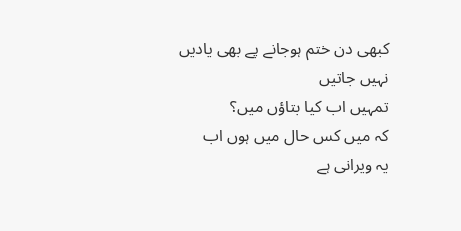کبھی دن ختم ہوجانے پے بھی یادیں نہیں جاتیں
تمہیں اب کیا بتاؤں میں؟
کہ میں کس حال میں ہوں اب
یہ ویرانی ہے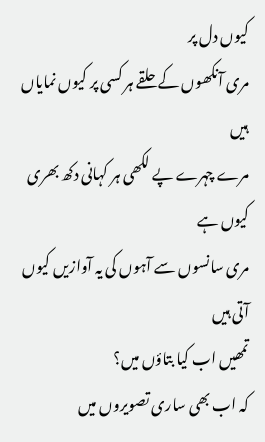کیوں دل پر
مری آنکھوں کے حلقے ہر کسی پر کیوں نمایاں ہیں
مرے چہرے پے لکھی ہر کہانی دکھ بھری کیوں ہے
مری سانسوں سے آہوں کی یہ آوازیں کیوں آتی ہیں
تمھیں اب کیا بتاؤں میں؟
کہ اب بھی ساری تصویروں میں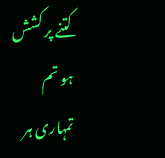کتنے پر کشش ہو تم
تمہاری ہر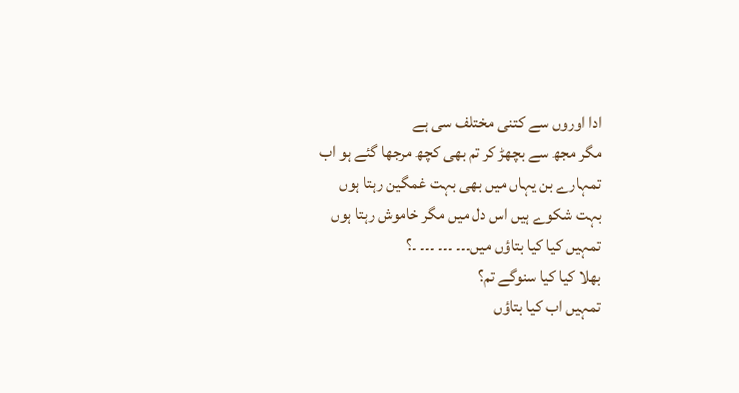ادا اوروں سے کتنی مختلف سی ہے
مگر مجھ سے بچھڑ کر تم بھی کچھ مرجھا گئے ہو اب
تمہارے بن یہاں میں بھی بہت غمگین رہتا ہوں
بہت شکوے ہیں اس دل میں مگر خاموش رہتا ہوں
تمہیں کیا کیا بتاؤں میں۔۔۔ ۔۔۔ ۔۔۔ ۔؟
بھلا کیا کیا سنوگے تم؟
تمہیں اب کیا بتاؤں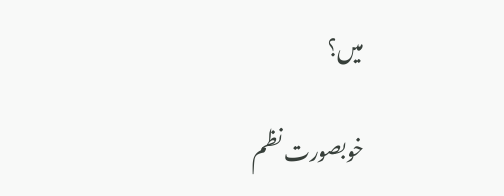میں؟

خوبصورت نظم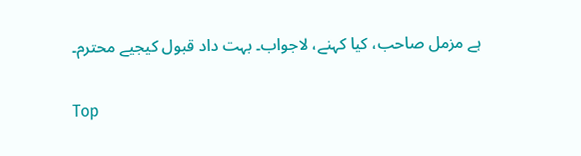ہے مزمل صاحب، کیا کہنے، لاجواب۔ بہت داد قبول کیجیے محترم۔

Top